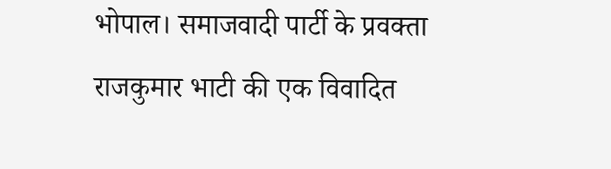भोपाल। समाजवादी पार्टी के प्रवक्ता राजकुमार भाटी की एक विवादित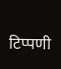टिप्पणी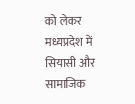को लेकर मध्यप्रदेश में सियासी और सामाजिक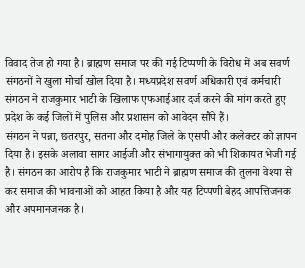विवाद तेज हो गया है। ब्राह्मण समाज पर की गई टिप्पणी के विरोध में अब सवर्ण संगठनों ने खुला मोर्चा खोल दिया है। मध्यप्रदेश सवर्ण अधिकारी एवं कर्मचारी संगठन ने राजकुमार भाटी के खिलाफ एफआईआर दर्ज करने की मांग करते हुए प्रदेश के कई जिलों में पुलिस और प्रशासन को आवेदन सौंपे हैं।
संगठन ने पन्ना, छतरपुर, सतना और दमोह जिले के एसपी और कलेक्टर को ज्ञापन दिया है। इसके अलावा सागर आईजी और संभागायुक्त को भी शिकायत भेजी गई है। संगठन का आरोप है कि राजकुमार भाटी ने ब्राह्मण समाज की तुलना वेश्या से कर समाज की भावनाओं को आहत किया है और यह टिप्पणी बेहद आपत्तिजनक और अपमानजनक है।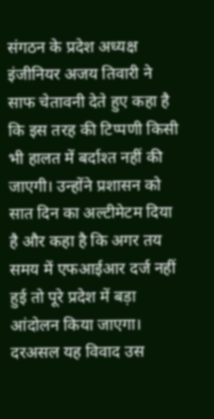संगठन के प्रदेश अध्यक्ष इंजीनियर अजय तिवारी ने साफ चेतावनी देते हुए कहा है कि इस तरह की टिप्पणी किसी भी हालत में बर्दाश्त नहीं की जाएगी। उन्होंने प्रशासन को सात दिन का अल्टीमेटम दिया है और कहा है कि अगर तय समय में एफआईआर दर्ज नहीं हुई तो पूरे प्रदेश में बड़ा आंदोलन किया जाएगा।
दरअसल यह विवाद उस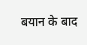बयान के बाद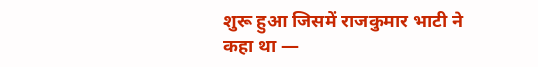शुरू हुआ जिसमें राजकुमार भाटी ने कहा था —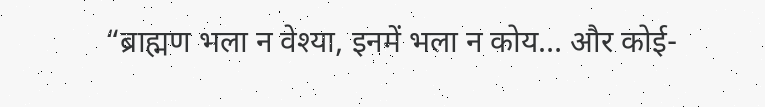“ब्राह्मण भला न वेश्या, इनमें भला न कोय… और कोई-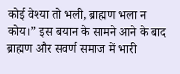कोई वेश्या तो भली, ब्राह्मण भला न कोय।” इस बयान के सामने आने के बाद ब्राह्मण और सवर्ण समाज में भारी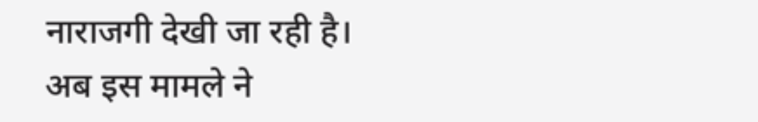नाराजगी देखी जा रही है।
अब इस मामले ने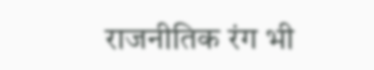राजनीतिक रंग भी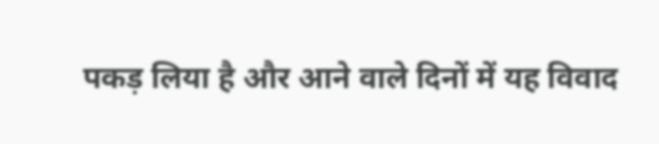पकड़ लिया है और आने वाले दिनों में यह विवाद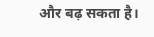और बढ़ सकता है।